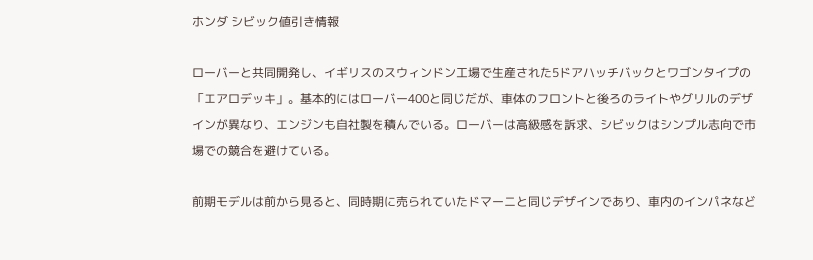ホンダ シビック値引き情報

ローバーと共同開発し、イギリスのスウィンドン工場で生産された5ドアハッチバックとワゴンタイプの「エアロデッキ」。基本的にはローバー400と同じだが、車体のフロントと後ろのライトやグリルのデザインが異なり、エンジンも自社製を積んでいる。ローバーは高級感を訴求、シビックはシンプル志向で市場での競合を避けている。

前期モデルは前から見ると、同時期に売られていたドマーニと同じデザインであり、車内のインパネなど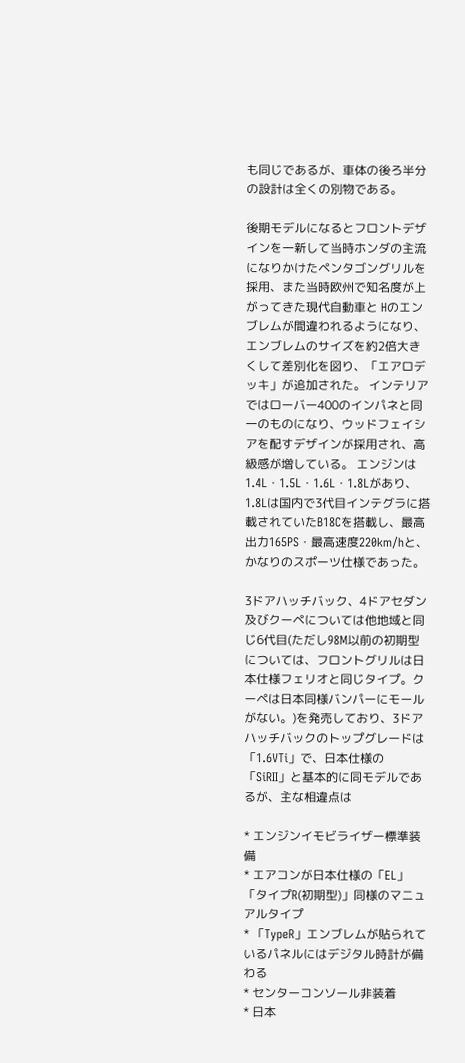も同じであるが、車体の後ろ半分の設計は全くの別物である。

後期モデルになるとフロントデザインを一新して当時ホンダの主流になりかけたペンタゴングリルを採用、また当時欧州で知名度が上がってきた現代自動車と Hのエンブレムが間違われるようになり、エンブレムのサイズを約2倍大きくして差別化を図り、「エアロデッキ」が追加された。 インテリアではローバー400のインパネと同一のものになり、ウッドフェイシアを配すデザインが採用され、高級感が増している。 エンジンは1.4L・1.5L・1.6L・1.8Lがあり、1.8Lは国内で3代目インテグラに搭載されていたB18Cを搭載し、最高出力165PS・最高速度220km/hと、かなりのスポーツ仕様であった。

3ドアハッチバック、4ドアセダン及びクーペについては他地域と同じ6代目(ただし98M以前の初期型については、フロントグリルは日本仕様フェリオと同じタイプ。クーペは日本同様バンパーにモールがない。)を発売しており、3ドアハッチバックのトップグレードは「1.6VTi」で、日本仕様の「SiRII」と基本的に同モデルであるが、主な相違点は

* エンジンイモビライザー標準装備
* エアコンが日本仕様の「EL」「タイプR(初期型)」同様のマニュアルタイプ
* 「TypeR」エンブレムが貼られているパネルにはデジタル時計が備わる
* センターコンソール非装着
* 日本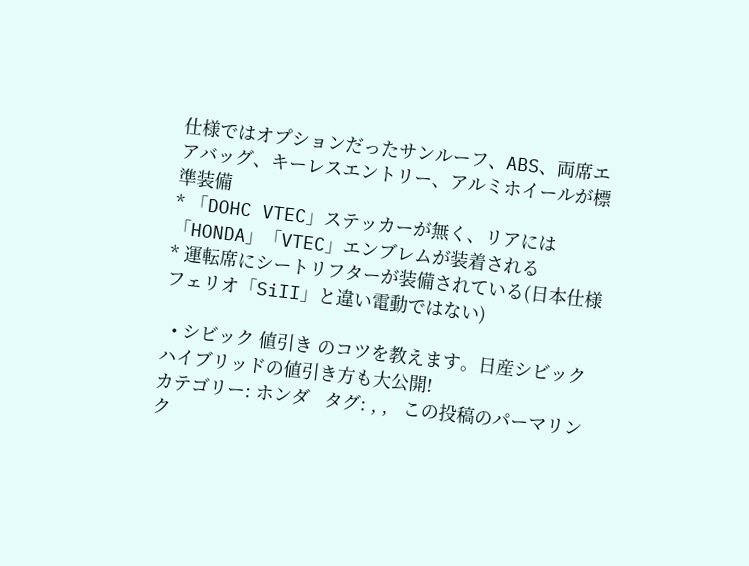仕様ではオプションだったサンルーフ、ABS、両席エアバッグ、キーレスエントリー、アルミホイールが標準装備
* 「DOHC VTEC」ステッカーが無く、リアには「HONDA」「VTEC」エンブレムが装着される
* 運転席にシートリフターが装備されている(日本仕様フェリオ「SiII」と違い電動ではない)

  • シビック 値引き のコツを教えます。日産シビックハイブリッドの値引き方も大公開!
カテゴリー: ホンダ   タグ: , ,   この投稿のパーマリンク